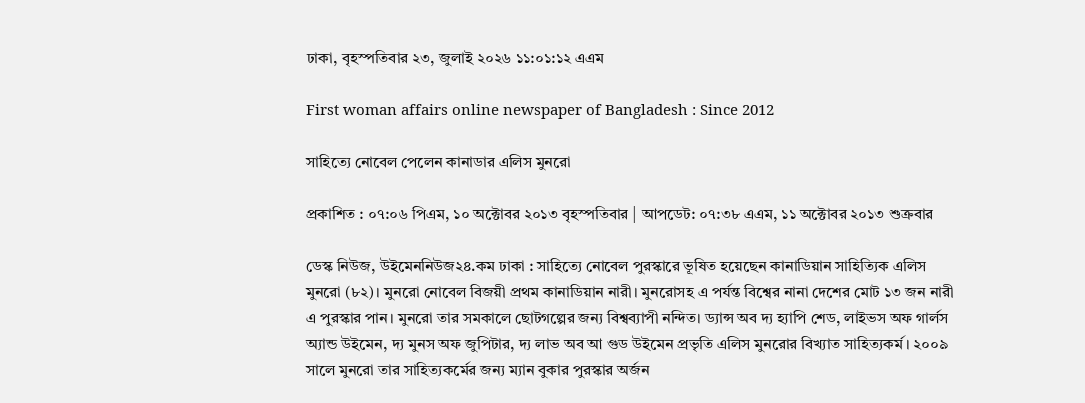ঢাকা, বৃহস্পতিবার ২৩, জুলাই ২০২৬ ১১:০১:১২ এএম

First woman affairs online newspaper of Bangladesh : Since 2012

সাহিত্যে নোবেল পেলেন কানাডার এলিস মুনরো

প্রকাশিত : ০৭:০৬ পিএম, ১০ অক্টোবর ২০১৩ বৃহস্পতিবার | আপডেট: ০৭:৩৮ এএম, ১১ অক্টোবর ২০১৩ শুক্রবার

ডেস্ক নিউজ, উইমেননিউজ২৪.কম ঢাকা : সাহিত্যে নোবেল পুরস্কারে ভূষিত হয়েছেন কানাডিয়ান সাহিত্যিক এলিস মুনরো (৮২)। মুনরো নোবেল বিজয়ী প্রথম কানাডিয়ান নারী। মুনরোসহ এ পর্যন্ত বিশ্বের নানা দেশের মোট ১৩ জন নারী এ পুরস্কার পান। মুনরো তার সমকালে ছোটগল্পের জন্য বিশ্বব্যাপী নন্দিত। ড্যান্স অব দ্য হ্যাপি শেড, লাইভস অফ গার্লস অ্যান্ড উইমেন, দ্য মুনস অফ জুপিটার, দ্য লাভ অব আ গুড উইমেন প্রভৃতি এলিস মুনরোর বিখ্যাত সাহিত্যকর্ম। ২০০৯ সালে মুনরো তার সাহিত্যকর্মের জন্য ম্যান বুকার পুরস্কার অর্জন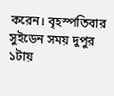করেন। বৃহস্পতিবার সুইডেন সময় দুপুর ১টায়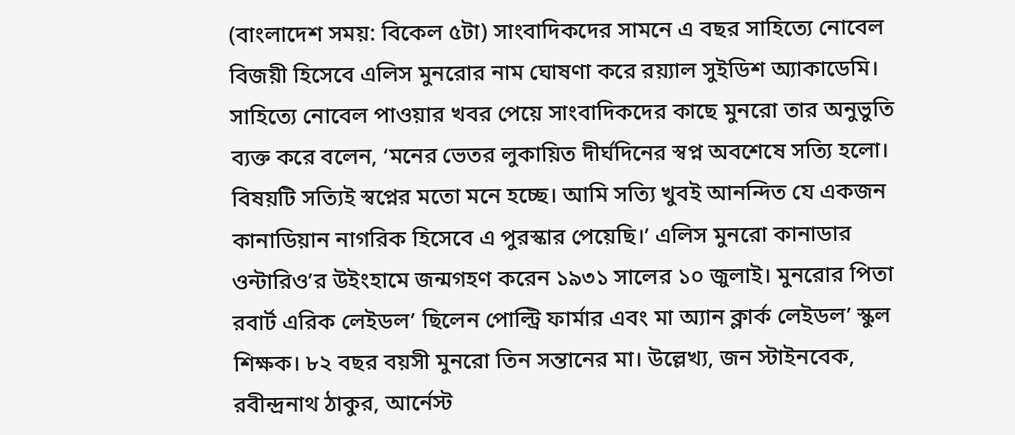(বাংলাদেশ সময়: বিকেল ৫টা) সাংবাদিকদের সামনে এ বছর সাহিত্যে নোবেল বিজয়ী হিসেবে এলিস মুনরোর নাম ঘোষণা করে রয়্যাল সুইডিশ অ্যাকাডেমি। সাহিত্যে নোবেল পাওয়ার খবর পেয়ে সাংবাদিকদের কাছে মুনরো তার অনুভুতি ব্যক্ত করে বলেন, ‘মনের ভেতর লুকায়িত দীর্ঘদিনের স্বপ্ন অবশেষে সত্যি হলো। বিষয়টি সত্যিই স্বপ্নের মতো মনে হচ্ছে। আমি সত্যি খুবই আনন্দিত যে একজন কানাডিয়ান নাগরিক হিসেবে এ পুরস্কার পেয়েছি।’ এলিস মুনরো কানাডার ওন্টারিও’র উইংহামে জন্মগহণ করেন ১৯৩১ সালের ১০ জুলাই। মুনরোর পিতা রবার্ট এরিক লেইডল’ ছিলেন পোল্ট্রি ফার্মার এবং মা অ্যান ক্লার্ক লেইডল’ স্কুল শিক্ষক। ৮২ বছর বয়সী মুনরো তিন সন্তানের মা। উল্লেখ্য, জন স্টাইনবেক, রবীন্দ্রনাথ ঠাকুর, আর্নেস্ট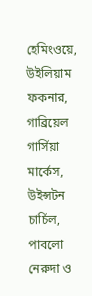হেমিংওয়ে, উইলিয়াম ফকনার, গাব্রিয়েল গার্সিয়া মার্কেস, উইন্সটন চার্চিল, পাবলো নেরুদা ও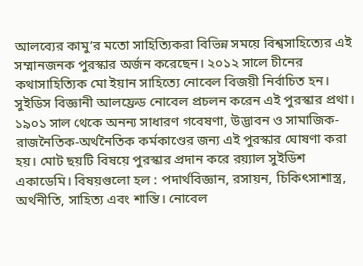আলব্যের কামু’র মতো সাহিত্যিকরা বিভিন্ন সময়ে বিশ্বসাহিত্যের এই সম্মানজনক পুরস্কার অর্জন করেছেন। ২০১২ সালে চীনের কথাসাহিত্যিক মো ইয়ান সাহিত্যে নোবেল বিজয়ী নির্বাচিত হন। সুইডিস বিজ্ঞানী আলফ্রেড নোবেল প্রচলন করেন এই পুরস্কার প্রথা। ১৯০১ সাল থেকে অনন্য সাধারণ গবেষণা, উদ্ভাবন ও সামাজিক-রাজনৈতিক-অর্থনৈতিক কর্মকাণ্ডের জন্য এই পুরস্কার ঘোষণা করা হয়। মোট ছয়টি বিষয়ে পুরস্কার প্রদান করে রয়্যাল সুইডিশ একাডেমি। বিষয়গুলো হল : পদার্থবিজ্ঞান, রসায়ন, চিকিৎসাশাস্ত্র, অর্থনীতি, সাহিত্য এবং শান্তি। নোবেল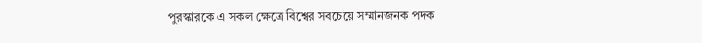পুরস্কারকে এ সকল ক্ষেত্রে বিশ্বের সবচেয়ে সম্মানজনক পদক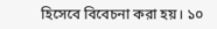হিসেবে বিবেচনা করা হয়। ১০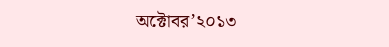অক্টোবর’২০১৩